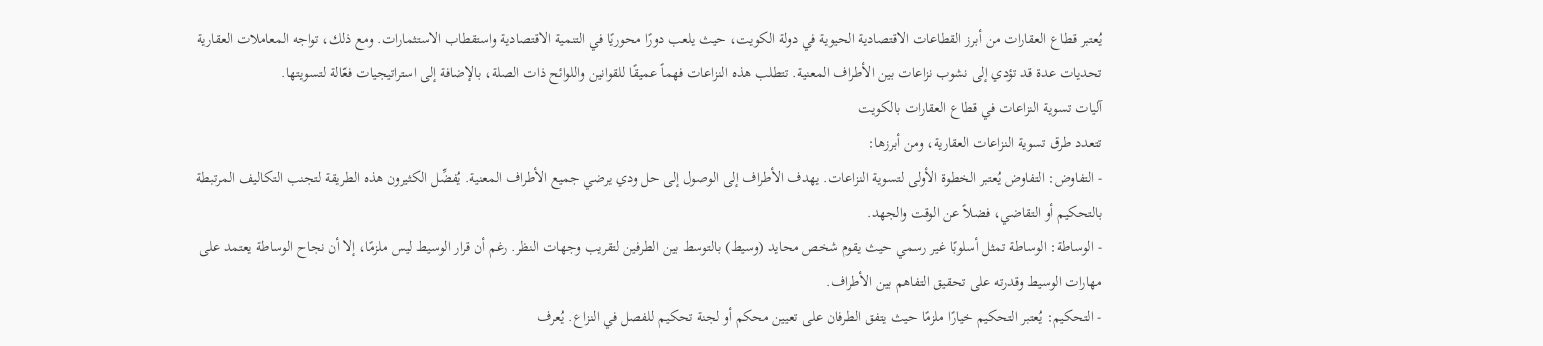يُعتبر قطاع العقارات من أبرز القطاعات الاقتصادية الحيوية في دولة الكويت، حيث يلعب دورًا محوريًا في التنمية الاقتصادية واستقطاب الاستثمارات. ومع ذلك، تواجه المعاملات العقارية تحديات عدة قد تؤدي إلى نشوب نزاعات بين الأطراف المعنية. تتطلب هذه النزاعات فهماً عميقًا للقوانين واللوائح ذات الصلة، بالإضافة إلى استراتيجيات فعّالة لتسويتها.
آليات تسوية النزاعات في قطاع العقارات بالكويت
تتعدد طرق تسوية النزاعات العقارية، ومن أبرزها:
- التفاوض: التفاوض يُعتبر الخطوة الأولى لتسوية النزاعات. يهدف الأطراف إلى الوصول إلى حل ودي يرضي جميع الأطراف المعنية. يُفضِّل الكثيرون هذه الطريقة لتجنب التكاليف المرتبطة بالتحكيم أو التقاضي، فضلاً عن الوقت والجهد.
- الوساطة: الوساطة تمثل أسلوبًا غير رسمي حيث يقوم شخص محايد (وسيط) بالتوسط بين الطرفين لتقريب وجهات النظر. رغم أن قرار الوسيط ليس ملزمًا، إلا أن نجاح الوساطة يعتمد على مهارات الوسيط وقدرته على تحقيق التفاهم بين الأطراف.
- التحكيم: يُعتبر التحكيم خيارًا ملزمًا حيث يتفق الطرفان على تعيين محكم أو لجنة تحكيم للفصل في النزاع. يُعرف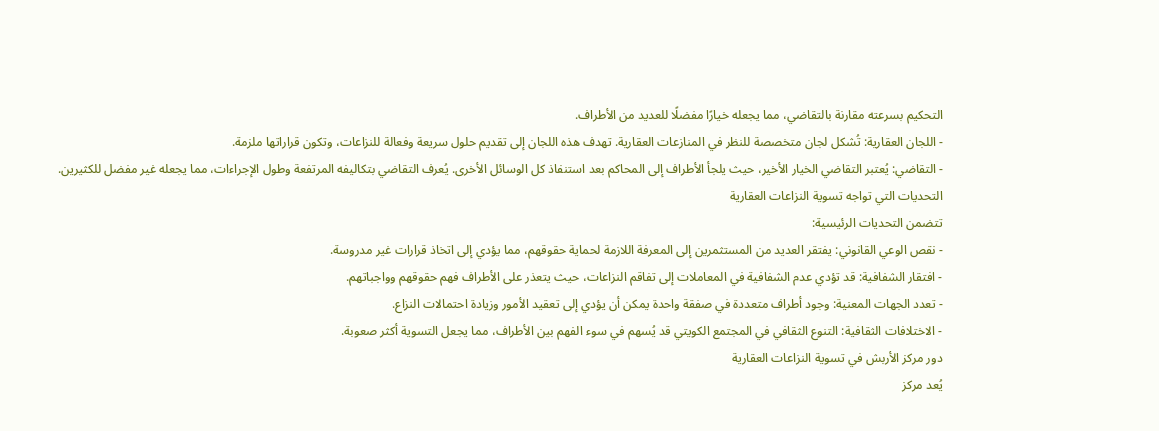التحكيم بسرعته مقارنة بالتقاضي، مما يجعله خيارًا مفضلًا للعديد من الأطراف.
- اللجان العقارية: تُشكل لجان متخصصة للنظر في المنازعات العقارية. تهدف هذه اللجان إلى تقديم حلول سريعة وفعالة للنزاعات، وتكون قراراتها ملزمة.
- التقاضي: يُعتبر التقاضي الخيار الأخير، حيث يلجأ الأطراف إلى المحاكم بعد استنفاذ كل الوسائل الأخرى. يُعرف التقاضي بتكاليفه المرتفعة وطول الإجراءات، مما يجعله غير مفضل للكثيرين.
التحديات التي تواجه تسوية النزاعات العقارية
تتضمن التحديات الرئيسية:
- نقص الوعي القانوني: يفتقر العديد من المستثمرين إلى المعرفة اللازمة لحماية حقوقهم، مما يؤدي إلى اتخاذ قرارات غير مدروسة.
- افتقار الشفافية: قد تؤدي عدم الشفافية في المعاملات إلى تفاقم النزاعات، حيث يتعذر على الأطراف فهم حقوقهم وواجباتهم.
- تعدد الجهات المعنية: وجود أطراف متعددة في صفقة واحدة يمكن أن يؤدي إلى تعقيد الأمور وزيادة احتمالات النزاع.
- الاختلافات الثقافية: التنوع الثقافي في المجتمع الكويتي قد يُسهم في سوء الفهم بين الأطراف، مما يجعل التسوية أكثر صعوبة.
دور مركز الأربش في تسوية النزاعات العقارية
يُعد مركز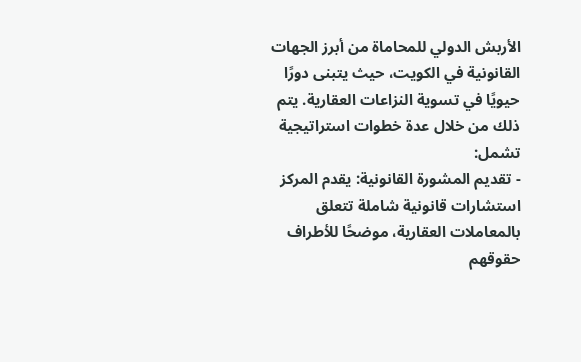الأربش الدولي للمحاماة من أبرز الجهات القانونية في الكويت، حيث يتبنى دورًا حيويًا في تسوية النزاعات العقارية. يتم ذلك من خلال عدة خطوات استراتيجية تشمل:
- تقديم المشورة القانونية: يقدم المركز استشارات قانونية شاملة تتعلق بالمعاملات العقارية، موضحًا للأطراف حقوقهم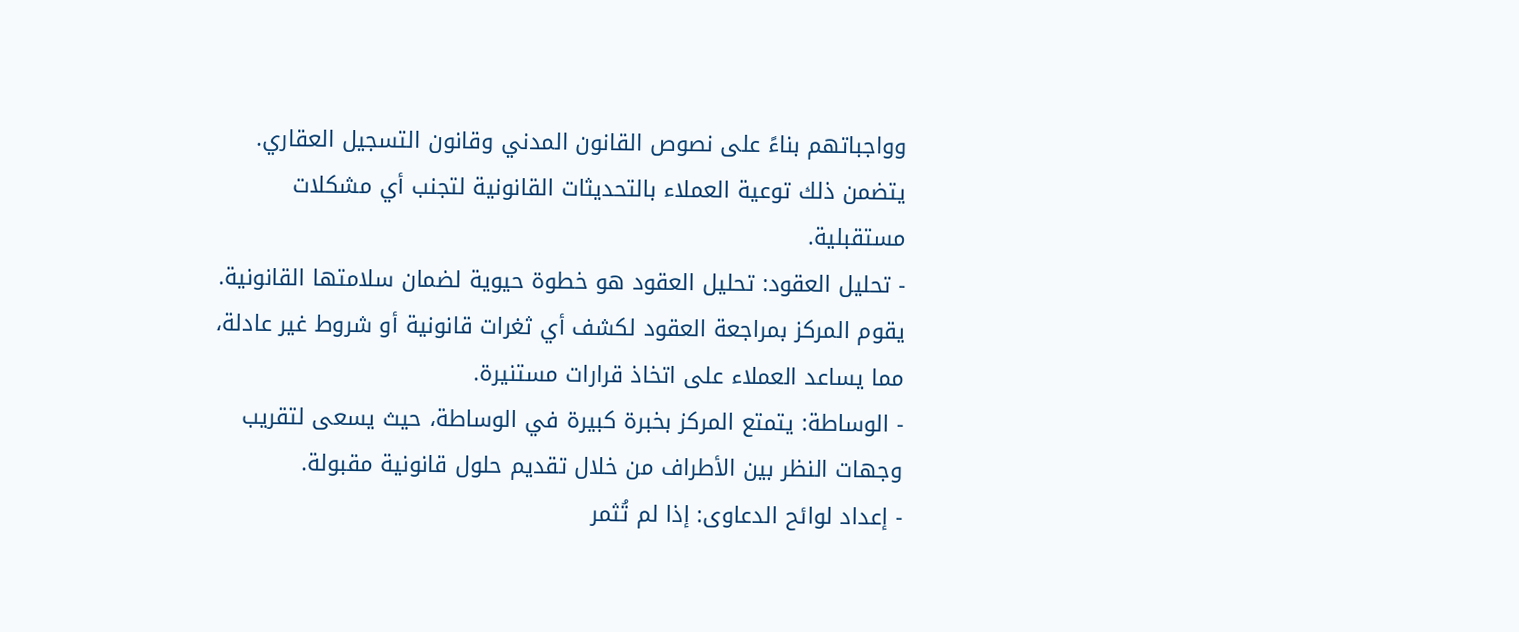وواجباتهم بناءً على نصوص القانون المدني وقانون التسجيل العقاري. يتضمن ذلك توعية العملاء بالتحديثات القانونية لتجنب أي مشكلات مستقبلية.
- تحليل العقود: تحليل العقود هو خطوة حيوية لضمان سلامتها القانونية. يقوم المركز بمراجعة العقود لكشف أي ثغرات قانونية أو شروط غير عادلة، مما يساعد العملاء على اتخاذ قرارات مستنيرة.
- الوساطة: يتمتع المركز بخبرة كبيرة في الوساطة، حيث يسعى لتقريب وجهات النظر بين الأطراف من خلال تقديم حلول قانونية مقبولة.
- إعداد لوائح الدعاوى: إذا لم تُثمر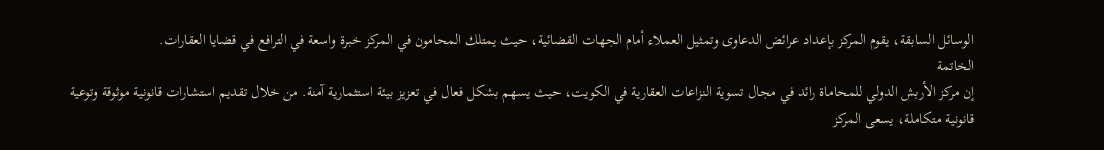الوسائل السابقة، يقوم المركز بإعداد عرائض الدعاوى وتمثيل العملاء أمام الجهات القضائية، حيث يمتلك المحامون في المركز خبرة واسعة في الترافع في قضايا العقارات.
الخاتمة
إن مركز الأربش الدولي للمحاماة رائد في مجال تسوية النزاعات العقارية في الكويت، حيث يسهم بشكل فعال في تعزيز بيئة استثمارية آمنة. من خلال تقديم استشارات قانونية موثوقة وتوعية قانونية متكاملة، يسعى المركز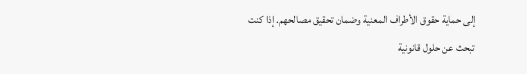إلى حماية حقوق الأطراف المعنية وضمان تحقيق مصالحهم. إذا كنت تبحث عن حلول قانونية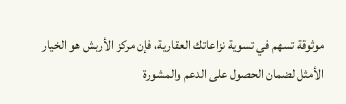موثوقة تسهم في تسوية نزاعاتك العقارية، فإن مركز الأربش هو الخيار الأمثل لضمان الحصول على الدعم والمشورة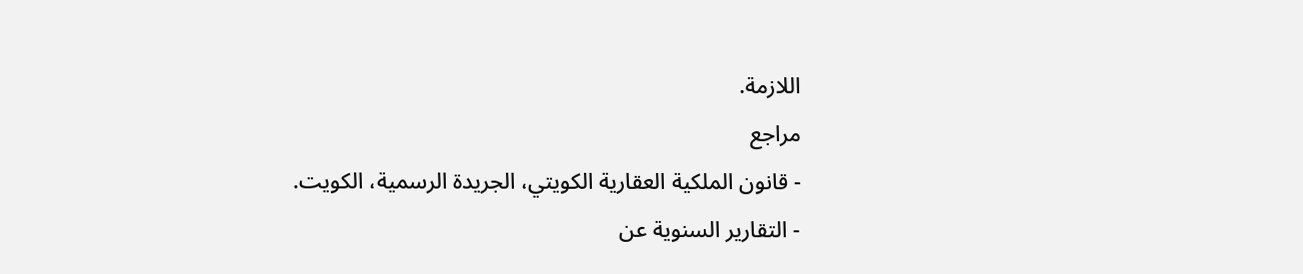اللازمة.
مراجع
- قانون الملكية العقارية الكويتي، الجريدة الرسمية، الكويت.
- التقارير السنوية عن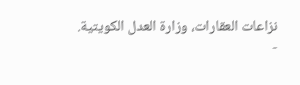نزاعات العقارات، وزارة العدل الكويتية.
-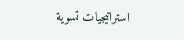استراتيجيات تسوية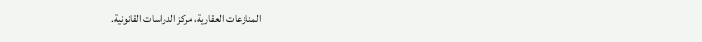المنازعات العقارية، مركز الدراسات القانونية.